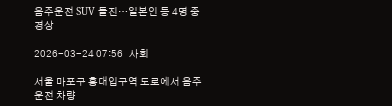음주운전 SUV 돌진…일본인 등 4명 중경상

2026-03-24 07:56   사회

서울 마포구 홍대입구역 도로에서 음주운전 차량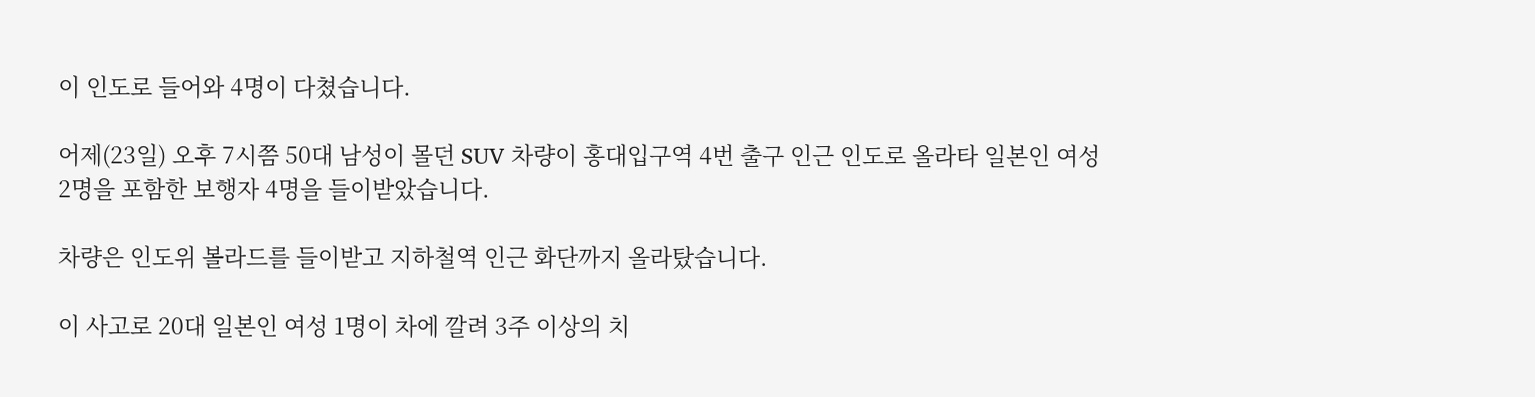이 인도로 들어와 4명이 다쳤습니다.

어제(23일) 오후 7시쯤 50대 남성이 몰던 SUV 차량이 홍대입구역 4번 출구 인근 인도로 올라타 일본인 여성 2명을 포함한 보행자 4명을 들이받았습니다.

차량은 인도위 볼라드를 들이받고 지하철역 인근 화단까지 올라탔습니다.

이 사고로 20대 일본인 여성 1명이 차에 깔려 3주 이상의 치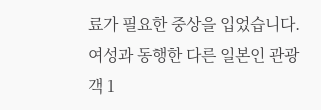료가 필요한 중상을 입었습니다. 여성과 동행한 다른 일본인 관광객 1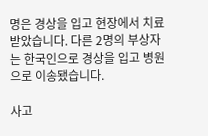명은 경상을 입고 현장에서 치료받았습니다. 다른 2명의 부상자는 한국인으로 경상을 입고 병원으로 이송됐습니다.

사고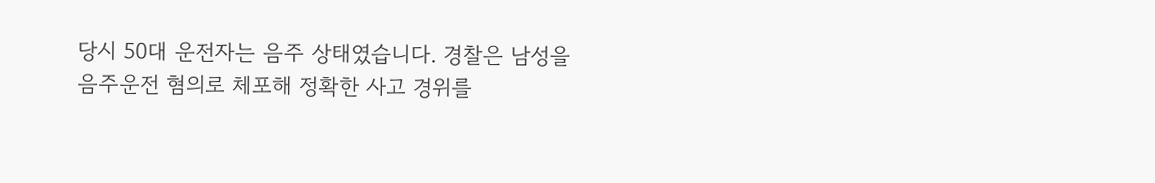당시 50대 운전자는 음주 상태였습니다. 경찰은 남성을 음주운전 혐의로 체포해 정확한 사고 경위를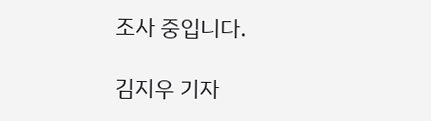조사 중입니다.

김지우 기자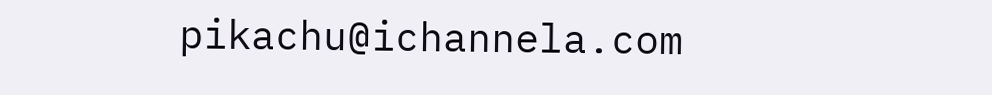pikachu@ichannela.com